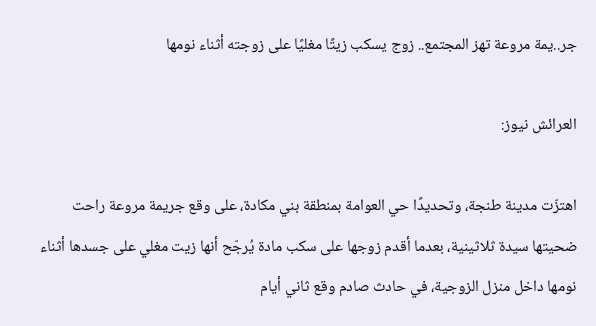جر..يمة مروعة تهز المجتمع.. زوج يسكب زيتًا مغليًا على زوجته أثناء نومها

العرائش نيوز:

اهتزّت مدينة طنجة، وتحديدًا حي العوامة بمنطقة بني مكادة، على وقع جريمة مروعة راحت ضحيتها سيدة ثلاثينية، بعدما أقدم زوجها على سكب مادة يُرجّح أنها زيت مغلي على جسدها أثناء نومها داخل منزل الزوجية، في حادث صادم وقع ثاني أيام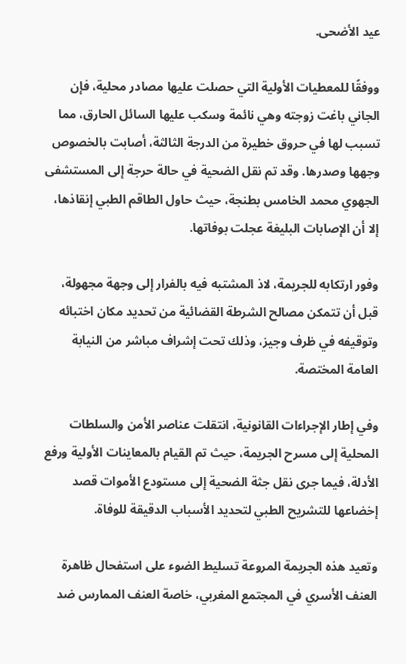عيد الأضحى.

ووفقًا للمعطيات الأولية التي حصلت عليها مصادر محلية، فإن الجاني باغت زوجته وهي نائمة وسكب عليها السائل الحارق، مما تسبب لها في حروق خطيرة من الدرجة الثالثة، أصابت بالخصوص وجهها وصدرها. وقد تم نقل الضحية في حالة حرجة إلى المستشفى الجهوي محمد الخامس بطنجة، حيث حاول الطاقم الطبي إنقاذها، إلا أن الإصابات البليغة عجلت بوفاتها.

وفور ارتكابه للجريمة، لاذ المشتبه فيه بالفرار إلى وجهة مجهولة، قبل أن تتمكن مصالح الشرطة القضائية من تحديد مكان اختبائه وتوقيفه في ظرف وجيز، وذلك تحت إشراف مباشر من النيابة العامة المختصة.

وفي إطار الإجراءات القانونية، انتقلت عناصر الأمن والسلطات المحلية إلى مسرح الجريمة، حيث تم القيام بالمعاينات الأولية ورفع الأدلة، فيما جرى نقل جثة الضحية إلى مستودع الأموات قصد إخضاعها للتشريح الطبي لتحديد الأسباب الدقيقة للوفاة.

وتعيد هذه الجريمة المروعة تسليط الضوء على استفحال ظاهرة العنف الأسري في المجتمع المغربي، خاصة العنف الممارس ضد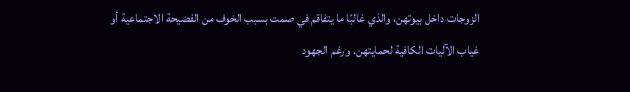الزوجات داخل بيوتهن، والذي غالبًا ما يتفاقم في صمت بسبب الخوف من الفضيحة الاجتماعية أو غياب الآليات الكافية لحمايتهن. ورغم الجهود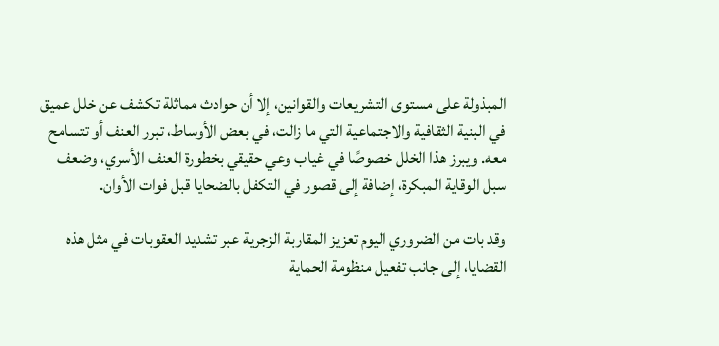المبذولة على مستوى التشريعات والقوانين، إلا أن حوادث مماثلة تكشف عن خلل عميق في البنية الثقافية والاجتماعية التي ما زالت، في بعض الأوساط، تبرر العنف أو تتسامح معه. ويبرز هذا الخلل خصوصًا في غياب وعي حقيقي بخطورة العنف الأسري، وضعف سبل الوقاية المبكرة، إضافة إلى قصور في التكفل بالضحايا قبل فوات الأوان.

وقد بات من الضروري اليوم تعزيز المقاربة الزجرية عبر تشديد العقوبات في مثل هذه القضايا، إلى جانب تفعيل منظومة الحماية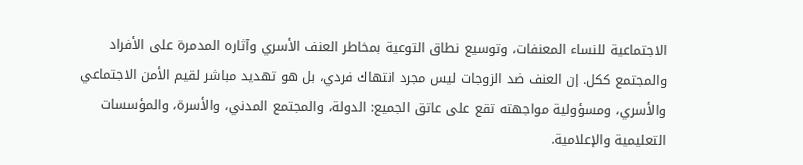الاجتماعية للنساء المعنفات، وتوسيع نطاق التوعية بمخاطر العنف الأسري وآثاره المدمرة على الأفراد والمجتمع ككل. إن العنف ضد الزوجات ليس مجرد انتهاك فردي، بل هو تهديد مباشر لقيم الأمن الاجتماعي والأسري، ومسؤولية مواجهته تقع على عاتق الجميع: الدولة، والمجتمع المدني، والأسرة، والمؤسسات التعليمية والإعلامية.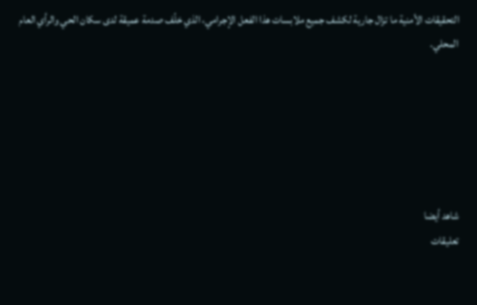التحقيقات الأمنية ما تزال جارية لكشف جميع ملابسات هذا الفعل الإجرامي، الذي خلّف صدمة عميقة لدى سكان الحي والرأي العام المحلي.






شاهد أيضا
تعليقات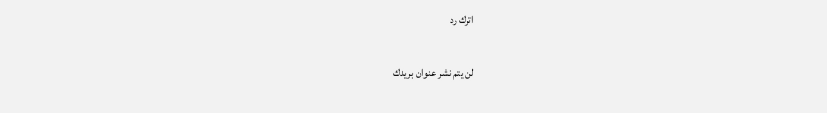اترك رد

لن يتم نشر عنوان بريدك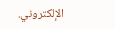الإلكتروني.